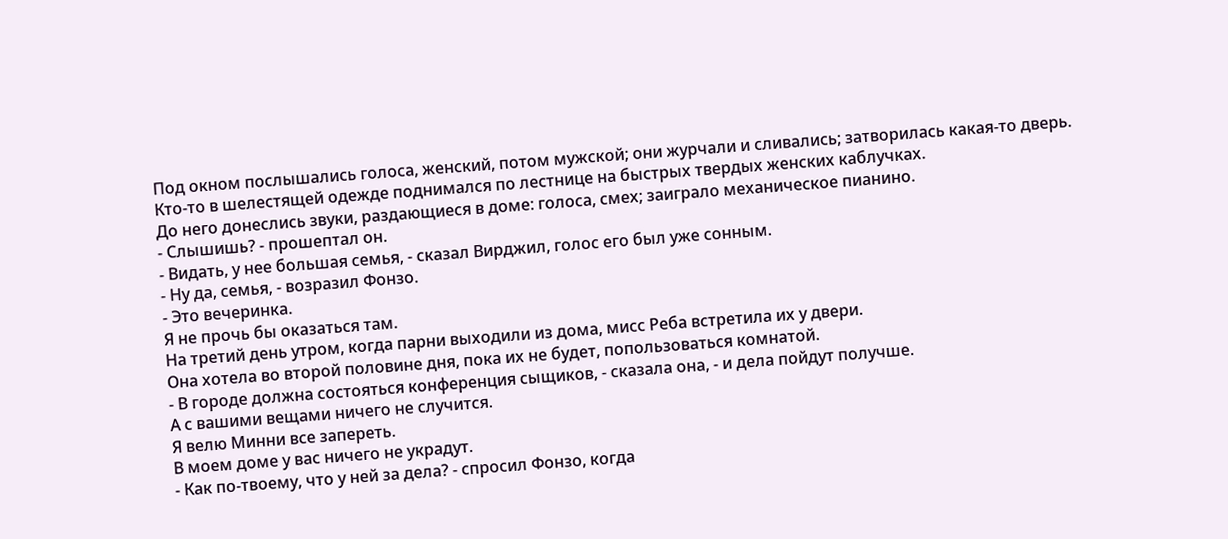Под окном послышались голоса, женский, потом мужской; они журчали и сливались; затворилась какая-то дверь.
Кто-то в шелестящей одежде поднимался по лестнице на быстрых твердых женских каблучках.
До него донеслись звуки, раздающиеся в доме: голоса, смех; заиграло механическое пианино.
- Слышишь? - прошептал он.
- Видать, у нее большая семья, - сказал Вирджил, голос его был уже сонным.
- Ну да, семья, - возразил Фонзо.
- Это вечеринка.
Я не прочь бы оказаться там.
На третий день утром, когда парни выходили из дома, мисс Реба встретила их у двери.
Она хотела во второй половине дня, пока их не будет, попользоваться комнатой.
- В городе должна состояться конференция сыщиков, - сказала она, - и дела пойдут получше.
А с вашими вещами ничего не случится.
Я велю Минни все запереть.
В моем доме у вас ничего не украдут.
- Как по-твоему, что у ней за дела? - спросил Фонзо, когда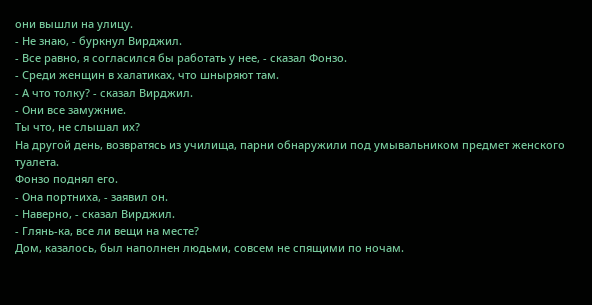они вышли на улицу.
- Не знаю, - буркнул Вирджил.
- Все равно, я согласился бы работать у нее, - сказал Фонзо.
- Среди женщин в халатиках, что шныряют там.
- А что толку? - сказал Вирджил.
- Они все замужние.
Ты что, не слышал их?
На другой день, возвратясь из училища, парни обнаружили под умывальником предмет женского туалета.
Фонзо поднял его.
- Она портниха, - заявил он.
- Наверно, - сказал Вирджил.
- Глянь-ка, все ли вещи на месте?
Дом, казалось, был наполнен людьми, совсем не спящими по ночам.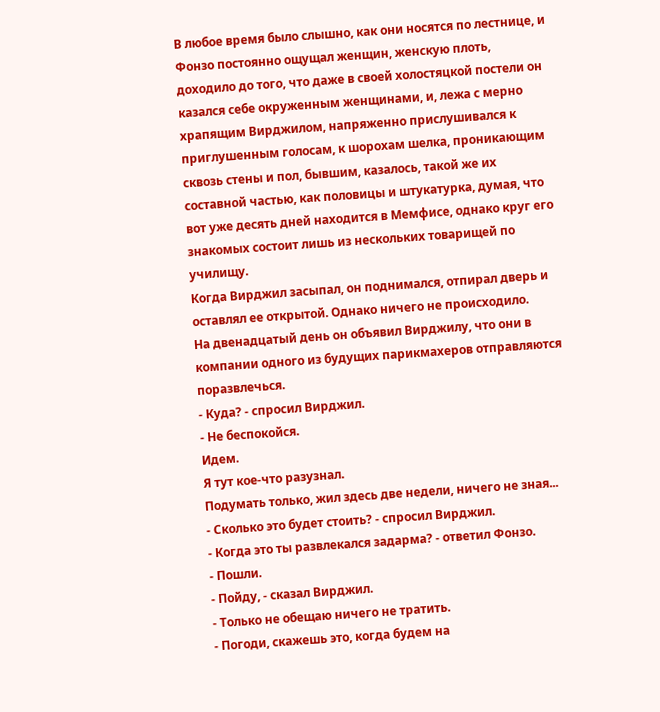В любое время было слышно, как они носятся по лестнице, и Фонзо постоянно ощущал женщин, женскую плоть, доходило до того, что даже в своей холостяцкой постели он казался себе окруженным женщинами, и, лежа с мерно храпящим Вирджилом, напряженно прислушивался к приглушенным голосам, к шорохам шелка, проникающим сквозь стены и пол, бывшим, казалось, такой же их составной частью, как половицы и штукатурка, думая, что вот уже десять дней находится в Мемфисе, однако круг его знакомых состоит лишь из нескольких товарищей по училищу.
Когда Вирджил засыпал, он поднимался, отпирал дверь и оставлял ее открытой. Однако ничего не происходило.
На двенадцатый день он объявил Вирджилу, что они в компании одного из будущих парикмахеров отправляются поразвлечься.
- Куда? - спросил Вирджил.
- Не беспокойся.
Идем.
Я тут кое-что разузнал.
Подумать только, жил здесь две недели, ничего не зная...
- Сколько это будет стоить? - спросил Вирджил.
- Когда это ты развлекался задарма? - ответил Фонзо.
- Пошли.
- Пойду, - сказал Вирджил.
- Только не обещаю ничего не тратить.
- Погоди, скажешь это, когда будем на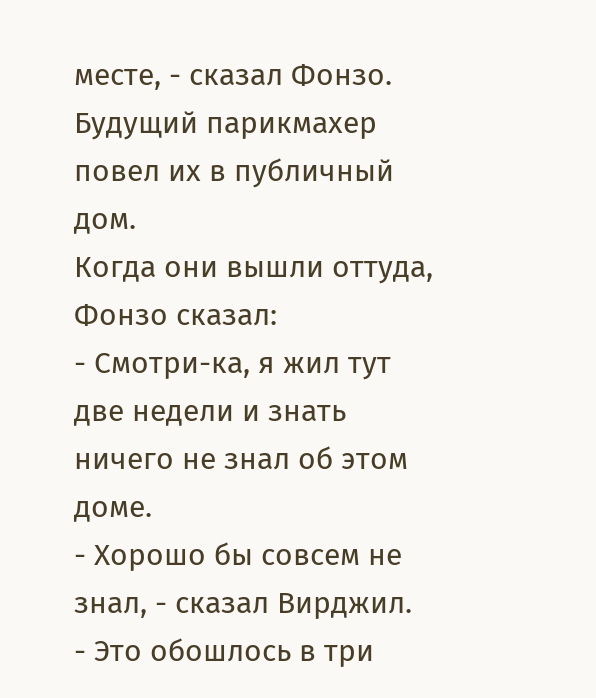месте, - сказал Фонзо.
Будущий парикмахер повел их в публичный дом.
Когда они вышли оттуда, Фонзо сказал:
- Смотри-ка, я жил тут две недели и знать ничего не знал об этом доме.
- Хорошо бы совсем не знал, - сказал Вирджил.
- Это обошлось в три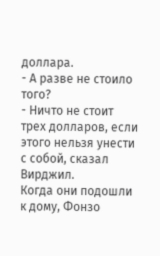доллара.
- А разве не стоило того?
- Ничто не стоит трех долларов, если этого нельзя унести с собой, сказал Вирджил.
Когда они подошли к дому, Фонзо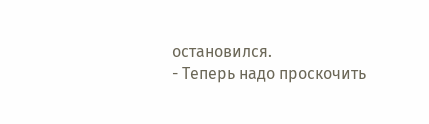остановился.
- Теперь надо проскочить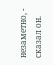незаметно, - сказал он.